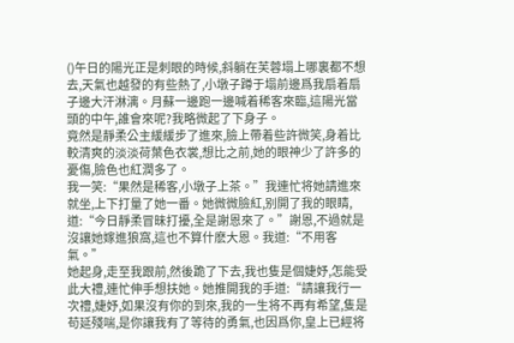()午日的陽光正是刺眼的時候,斜躺在芙蓉塌上哪裏都不想去,天氣也越發的有些熱了,小墩子蹲于塌前邊爲我扇着扇子邊大汗淋漓。月蘇一邊跑一邊喊着稀客來臨,這陽光當頭的中午,誰會來呢?我略微起了下身子。
竟然是靜柔公主緩緩步了進來,臉上帶着些許微笑,身着比較清爽的淡淡荷葉色衣裳,想比之前,她的眼神少了許多的憂傷,臉色也紅潤多了。
我一笑:“果然是稀客,小墩子上茶。”我連忙将她請進來就坐,上下打量了她一番。她微微臉紅,别開了我的眼睛,道:“今日靜柔冒昧打擾,全是謝恩來了。”謝恩,不過就是沒讓她嫁進狼窩,這也不算什麽大恩。我道:“不用客氣。”
她起身,走至我跟前,然後跪了下去,我也隻是個婕妤,怎能受此大禮,連忙伸手想扶她。她推開我的手道:“請讓我行一次禮,婕妤,如果沒有你的到來,我的一生将不再有希望,隻是苟延殘喘,是你讓我有了等待的勇氣,也因爲你,皇上已經将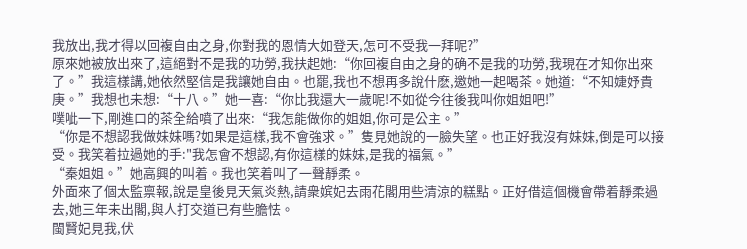我放出,我才得以回複自由之身,你對我的恩情大如登天,怎可不受我一拜呢?”
原來她被放出來了,這絕對不是我的功勞,我扶起她:“你回複自由之身的确不是我的功勞,我現在才知你出來了。”我這樣講,她依然堅信是我讓她自由。也罷,我也不想再多說什麽,邀她一起喝茶。她道:“不知婕妤貴庚。”我想也未想:“十八。”她一喜:“你比我還大一歲呢!不如從今往後我叫你姐姐吧!”
噗呲一下,剛進口的茶全給噴了出來:“我怎能做你的姐姐,你可是公主。”
“你是不想認我做妹妹嗎?如果是這樣,我不會強求。”隻見她說的一臉失望。也正好我沒有妹妹,倒是可以接受。我笑着拉過她的手:"我怎會不想認,有你這樣的妹妹,是我的福氣。”
“秦姐姐。”她高興的叫着。我也笑着叫了一聲靜柔。
外面來了個太監禀報,說是皇後見天氣炎熱,請衆嫔妃去雨花閣用些清涼的糕點。正好借這個機會帶着靜柔過去,她三年未出閣,與人打交道已有些膽怯。
閩賢妃見我,伏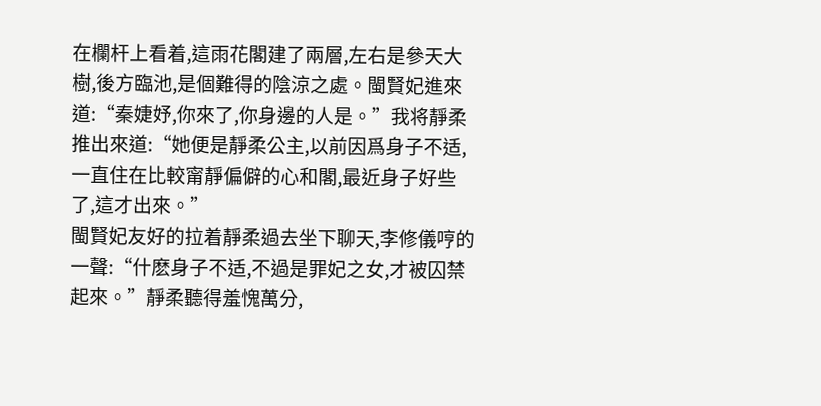在欄杆上看着,這雨花閣建了兩層,左右是參天大樹,後方臨池,是個難得的陰涼之處。閩賢妃進來道:“秦婕妤,你來了,你身邊的人是。”我将靜柔推出來道:“她便是靜柔公主,以前因爲身子不适,一直住在比較甯靜偏僻的心和閣,最近身子好些了,這才出來。”
閩賢妃友好的拉着靜柔過去坐下聊天,李修儀哼的一聲:“什麽身子不适,不過是罪妃之女,才被囚禁起來。”靜柔聽得羞愧萬分,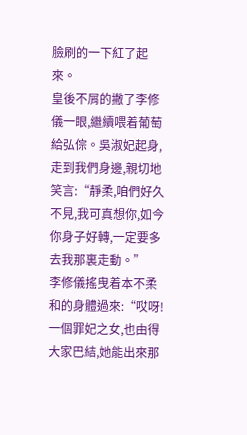臉刷的一下紅了起來。
皇後不屑的撇了李修儀一眼,繼續喂着葡萄給弘倧。吳淑妃起身,走到我們身邊,親切地笑言:“靜柔,咱們好久不見,我可真想你,如今你身子好轉,一定要多去我那裏走動。”
李修儀搖曳着本不柔和的身體過來:“哎呀!一個罪妃之女,也由得大家巴結,她能出來那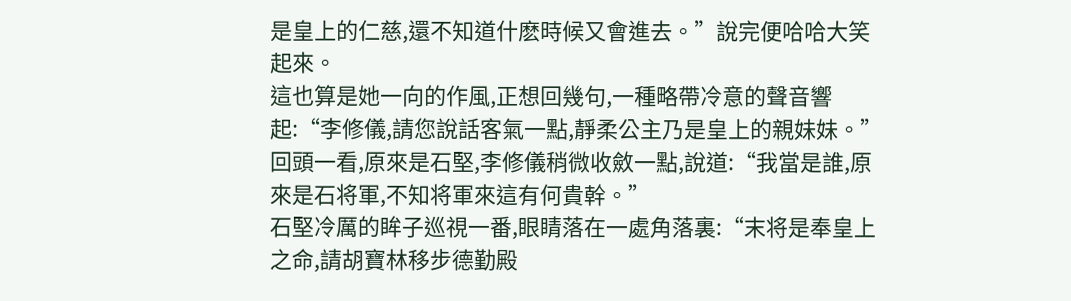是皇上的仁慈,還不知道什麽時候又會進去。”說完便哈哈大笑起來。
這也算是她一向的作風,正想回幾句,一種略帶冷意的聲音響起:“李修儀,請您說話客氣一點,靜柔公主乃是皇上的親妹妹。”
回頭一看,原來是石堅,李修儀稍微收斂一點,說道:“我當是誰,原來是石将軍,不知将軍來這有何貴幹。”
石堅冷厲的眸子巡視一番,眼睛落在一處角落裏:“末将是奉皇上之命,請胡寶林移步德勤殿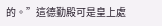的。”這德勤殿可是皇上處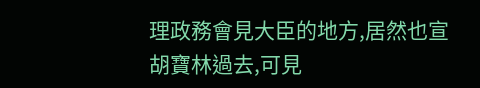理政務會見大臣的地方,居然也宣胡寶林過去,可見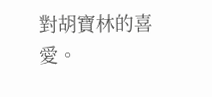對胡寶林的喜愛。